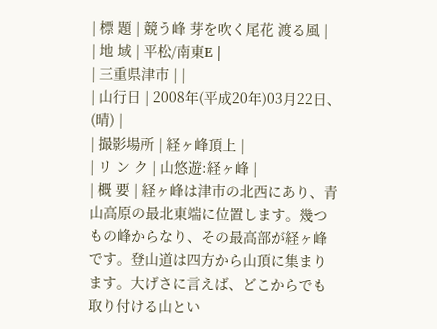| 標 題 | 競う峰 芽を吹く尾花 渡る風 |
| 地 域 | 平松/南東E |
| 三重県津市 | |
| 山行日 | 2008年(平成20年)03月22日、(晴) |
| 撮影場所 | 経ヶ峰頂上 |
| リ ン ク | 山悠遊:経ヶ峰 |
| 概 要 | 経ヶ峰は津市の北西にあり、青山高原の最北東端に位置します。幾つもの峰からなり、その最高部が経ヶ峰です。登山道は四方から山頂に集まります。大げさに言えば、どこからでも取り付ける山とい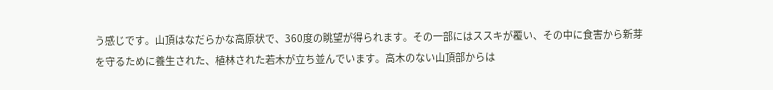う感じです。山頂はなだらかな高原状で、360度の眺望が得られます。その一部にはススキが覆い、その中に食害から新芽を守るために養生された、植林された若木が立ち並んでいます。高木のない山頂部からは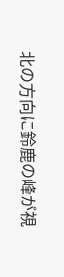北の方向に鈴鹿の峰が視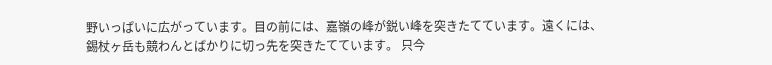野いっぱいに広がっています。目の前には、嘉嶺の峰が鋭い峰を突きたてています。遠くには、錫杖ヶ岳も競わんとばかりに切っ先を突きたてています。 只今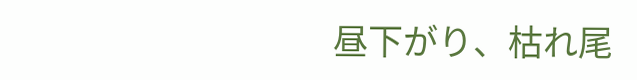昼下がり、枯れ尾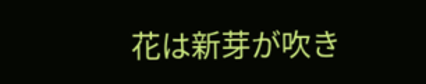花は新芽が吹き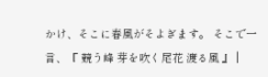かけ、そこに春風がそよぎます。 そこで一言、『 競う峰 芽を吹く尾花 渡る風 』 |